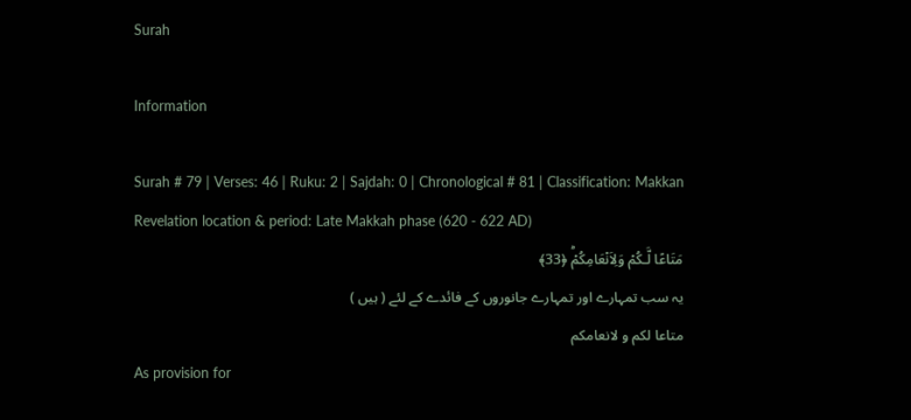Surah

Information

Surah # 79 | Verses: 46 | Ruku: 2 | Sajdah: 0 | Chronological # 81 | Classification: Makkan
Revelation location & period: Late Makkah phase (620 - 622 AD)
مَتَاعًا لَّـكُمۡ وَلِاَنۡعَامِكُمۡؕ ﴿33﴾
یہ سب تمہارے اور تمہارے جانوروں کے فائدے کے لئے ( ہیں )
متاعا لكم و لانعامكم
As provision for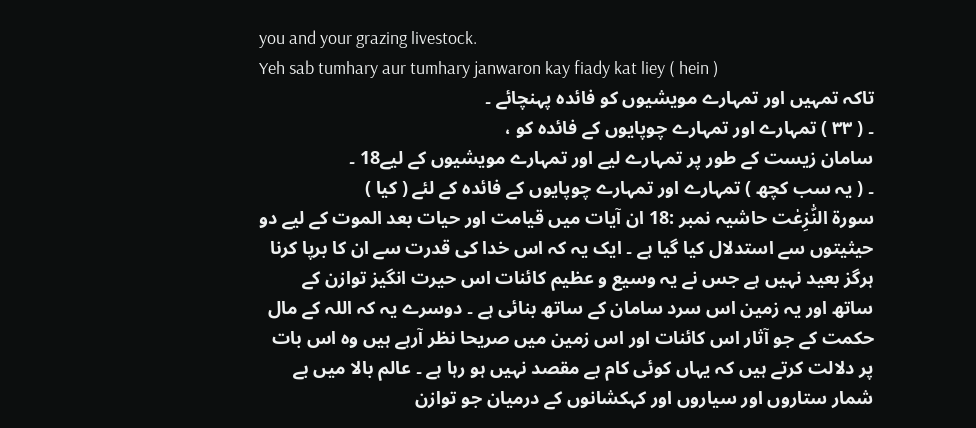you and your grazing livestock.
Yeh sab tumhary aur tumhary janwaron kay fiady kat liey ( hein )
تاکہ تمہیں اور تمہارے مویشیوں کو فائدہ پہنچائے ۔
۔ ( ۳۳ ) تمہارے اور تمہارے چوپایوں کے فائدہ کو ،
سامان زیست کے طور پر تمہارے لیے اور تمہارے مویشیوں کے لیے18 ۔
۔ ( یہ سب کچھ ) تمہارے اور تمہارے چوپایوں کے فائدہ کے لئے ( کیا )
سورة النّٰزِعٰت حاشیہ نمبر :18 ان آیات میں قیامت اور حیات بعد الموت کے لیے دو حیثیتوں سے استدلال کیا گیا ہے ۔ ایک یہ کہ اس خدا کی قدرت سے ان کا برپا کرنا ہرگز بعید نہیں ہے جس نے یہ وسیع و عظیم کائنات اس حیرت انگیز توازن کے ساتھ اور یہ زمین اس سرد سامان کے ساتھ بنائی ہے ۔ دوسرے یہ کہ اللہ کے مال حکمت کے جو آثار اس کائنات اور اس زمین میں صریحا نظر آرہے ہیں وہ اس بات پر دلالت کرتے ہیں کہ یہاں کوئی کام بے مقصد نہیں ہو رہا ہے ۔ عالم بالا میں بے شمار ستاروں اور سیاروں اور کہکشانوں کے درمیان جو توازن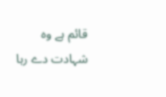قائم ہے وہ شہادت دے رہا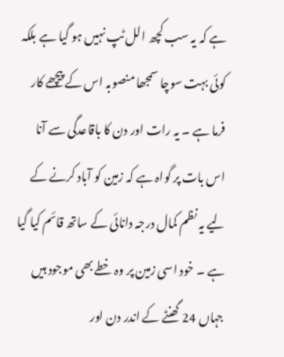ہے کہ یہ سب کچھ الل ٹپ نہیں ہو گیا ہے بلکہ کوئی بہت سوچا سمجھا منصوبہ اس کے پیچھے کار فرما ہے ۔ یہ رات اور دن کا باقاعدگی سے آنا اس بات پر گواہ ہے کہ زمین کو آباد کرنے کے لیے یہ نظم کمال درجہ دانائی کے ساتھ قائم کیا گیا ہے ۔ خود اسی زمین پر وہ خطے بھی موجود ہیں جہاں 24 گھنٹے کے اندر دن اور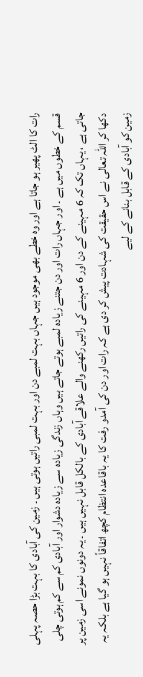رات کا الٹ پھیر ہو جاتا ہے اور وہ خطے بھی موجود ہیں جہاں بہت لمبے دن اور بہت لمبی راتیں ہوتی ہیں ۔ زمین کی آبادی کا بہت بڑا حصہ پہلی قسم کے خطوں میں ہے ۔ اور جہاں رات اور دن جتنے زیادہ لمبے ہوتے جاتے ہیں وہاں زندگی زیادہ سے زیادہ دشوار اور آبادی کم سے کم ہوتی چلی جاتی ہے ، یہاں تک کہ 6 مہینے کے دن اور 6 مہینے کی راتیں رکھنے والے علاقے آبادی کے بالکل قابل نہیں ہیں ۔ یہ دونوں نمونے اسی زمین پر دکھا کر اللہ تعالی نے اس حقیقت کی شہادت پیش کر دی ہے کہ رات اور دن کی آمدو رفت کا یہ باقاعدہ انتظام کچھ اتفاقاً نہیں ہو گیا ہے بلکہ یہ زمین کو آبادی کے قابل بنانے کے لیے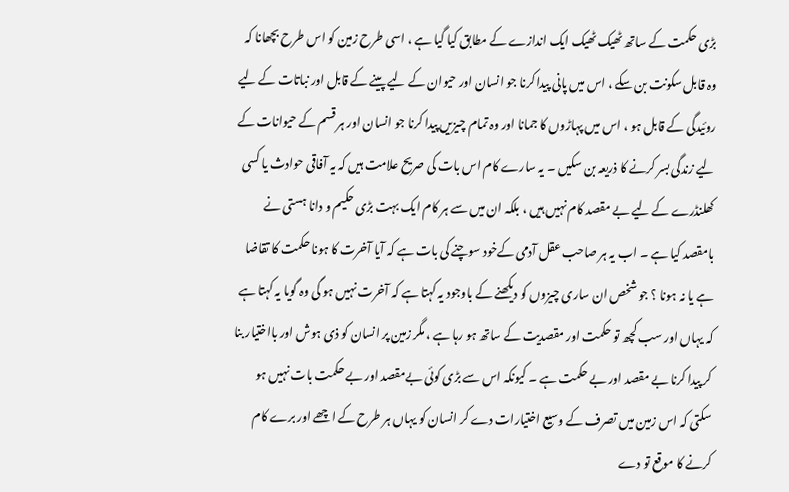بڑی حکمت کے ساتھ ٹھیک ٹھیک ایک اندازے کے مطابق کیا گیا ہے ، اسی طرح زمین کو اس طرح بچھانا کہ وہ قابل سکونت بن سکے ، اس میں پانی پیدا کرنا جو انسان اور حیوان کے لیے پینے کے قابل اور نباتات کے لیے روئیدگی کے قابل ہو ، اس میں پہاڑوں کا جمانا اور وہ تمام چیزیں پیدا کرنا جو انسان اور ہر قسم کے حیوانات کے لیے زندگی بسر کرنے کا ذریعہ بن سکیں ۔ یہ سارے کام اس بات کی صریح علامت ہیں کہ یہ آفاقی حوادث یا کسی کھلنڈرے کے لیے بے مقصد کام نہیں ہیں ، بلکہ ان میں سے ہر کام ایک بہت بڑی حکیم و دانا ہستی نے بامقصد کیا ہے ۔ اب یہ ہر صاحب عقل آدمی کےخود سوچنے کی بات ہے کہ آیا آخرت کا ہونا حکمت کا تقاضا ہے یا نہ ہونا ؟ جو شخص ان ساری چیزوں کو دیکھنے کے باوجود یہ کہتا ہے کہ آخرت نہیں ہو گی وہ گویا یہ کہتا ہے کہ یہاں اور سب کچھ تو حکمت اور مقصدیت کے ساتھ ہو رہا ہے ، مگر زمین پر انسان کو ذی ہوش اور بااختیار بنا کر پیدا کرنا بے مقصد اور بے حکمت ہے ۔ کیونکہ اس سے بڑی کوئی بےمقصد اور بے حکمت بات نہیں ہو سکتی کہ اس زمین میں تصرف کے وسیع اختیارات دے کر انسان کو یہاں ہر طرح کے اچھے اور برے کام کرنے کا موقع تو دے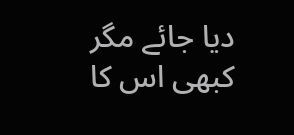دیا جائے مگر کبھی اس کا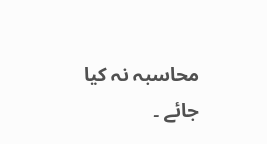محاسبہ نہ کیا جائے ۔